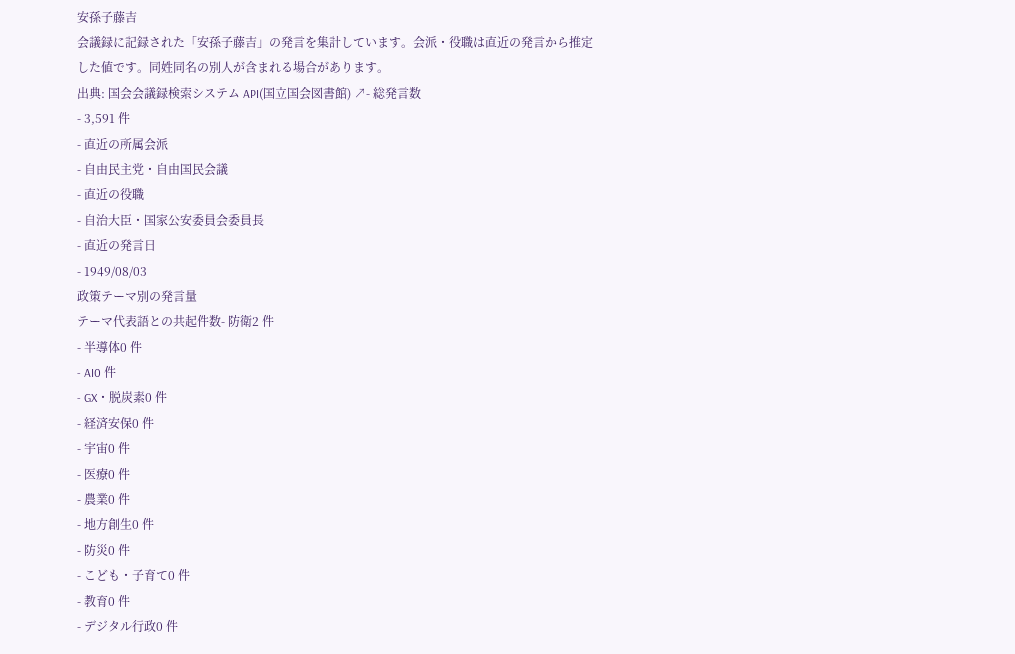安孫子藤吉
会議録に記録された「安孫子藤吉」の発言を集計しています。会派・役職は直近の発言から推定した値です。同姓同名の別人が含まれる場合があります。
出典: 国会会議録検索システム API(国立国会図書館) ↗- 総発言数
- 3,591 件
- 直近の所属会派
- 自由民主党・自由国民会議
- 直近の役職
- 自治大臣・国家公安委員会委員長
- 直近の発言日
- 1949/08/03
政策テーマ別の発言量
テーマ代表語との共起件数- 防衛2 件
- 半導体0 件
- AI0 件
- GX・脱炭素0 件
- 経済安保0 件
- 宇宙0 件
- 医療0 件
- 農業0 件
- 地方創生0 件
- 防災0 件
- こども・子育て0 件
- 教育0 件
- デジタル行政0 件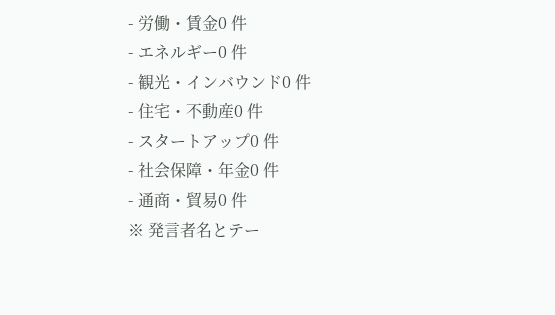- 労働・賃金0 件
- エネルギー0 件
- 観光・インバウンド0 件
- 住宅・不動産0 件
- スタートアップ0 件
- 社会保障・年金0 件
- 通商・貿易0 件
※ 発言者名とテー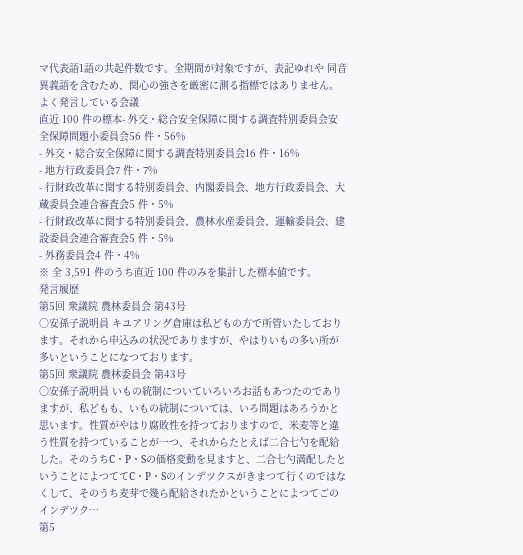マ代表語1語の共起件数です。全期間が対象ですが、表記ゆれや 同音異義語を含むため、関心の強さを厳密に測る指標ではありません。
よく発言している会議
直近 100 件の標本- 外交・総合安全保障に関する調査特別委員会安全保障問題小委員会56 件・56%
- 外交・総合安全保障に関する調査特別委員会16 件・16%
- 地方行政委員会7 件・7%
- 行財政改革に関する特別委員会、内閣委員会、地方行政委員会、大蔵委員会連合審査会5 件・5%
- 行財政改革に関する特別委員会、農林水産委員会、運輸委員会、建設委員会連合審査会5 件・5%
- 外務委員会4 件・4%
※ 全 3,591 件のうち直近 100 件のみを集計した標本値です。
発言履歴
第5回 衆議院 農林委員会 第43号
○安孫子説明員 キユアリング倉庫は私どもの方で所管いたしております。それから申込みの状況でありますが、やはりいもの多い所が多いということになつております。
第5回 衆議院 農林委員会 第43号
○安孫子説明員 いもの統制についていろいろお話もあつたのでありますが、私どもも、いもの統制については、いろ問題はあろうかと思います。性質がやはり腐敗性を持つておりますので、米麦等と違う性質を持つていることが一つ、それからたとえば二合七勺を配給した。そのうちC・P・Sの価格変動を見ますと、二合七勺満配したということによつててC・P・Sのインデツクスがきまつて行くのではなくして、そのうち麦芽で幾ら配給されたかということによつてごのインデツク…
第5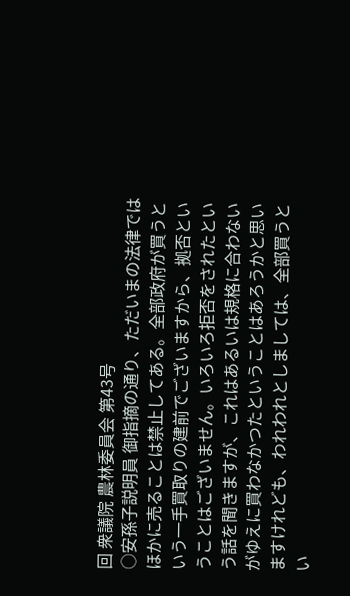回 衆議院 農林委員会 第43号
○安孫子説明員 御指摘の通り、ただいまの法律ではほかに売ることは禁止してある。全部政府が買うという一手買取りの建前でございますから、拠否ということはございません。いろいろ拒否をされたという話を聞きますが、これはあるいは規格に合わないがゆえに買わなかつたということはあろうかと思いますけれども、われわれとしましては、全部買うとい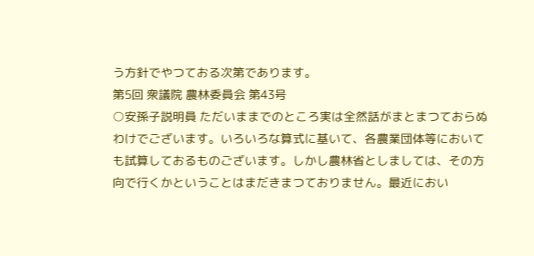う方針でやつておる次第であります。
第5回 衆議院 農林委員会 第43号
○安孫子説明員 ただいままでのところ実は全然話がまとまつておらぬわけでございます。いろいろな算式に基いて、各農業団体等においても試算しておるものございます。しかし農林省としましては、その方向で行くかということはまだきまつておりません。最近におい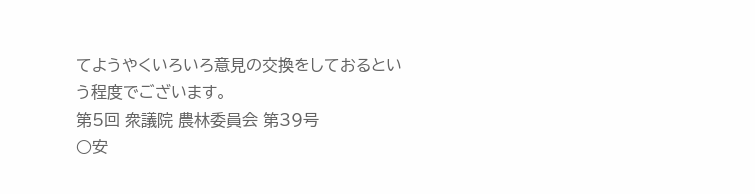てようやくいろいろ意見の交換をしておるという程度でございます。
第5回 衆議院 農林委員会 第39号
○安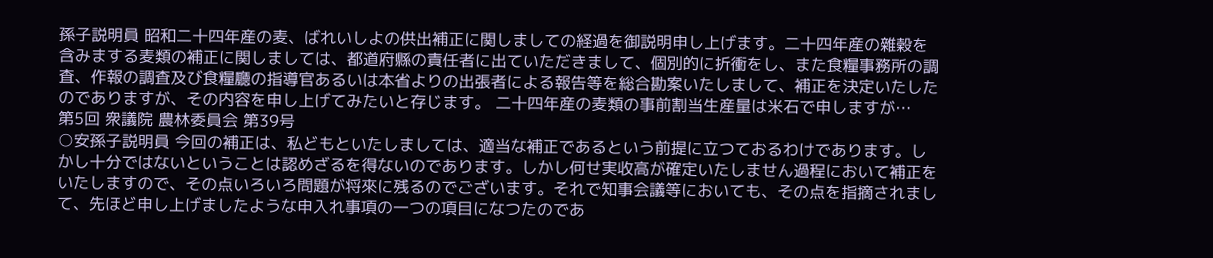孫子説明員 昭和二十四年産の麦、ばれいしよの供出補正に関しましての経過を御説明申し上げます。二十四年産の雜穀を含みまする麦類の補正に関しましては、都道府縣の責任者に出ていただきまして、個別的に折衝をし、また食糧事務所の調査、作報の調査及び食糧廳の指導官あるいは本省よりの出張者による報告等を総合勘案いたしまして、補正を決定いたしたのでありますが、その内容を申し上げてみたいと存じます。 二十四年産の麦類の事前割当生産量は米石で申しますが…
第5回 衆議院 農林委員会 第39号
○安孫子説明員 今回の補正は、私どもといたしましては、適当な補正であるという前提に立つておるわけであります。しかし十分ではないということは認めざるを得ないのであります。しかし何せ実收高が確定いたしません過程において補正をいたしますので、その点いろいろ問題が将來に残るのでございます。それで知事会議等においても、その点を指摘されまして、先ほど申し上げましたような申入れ事項の一つの項目になつたのであ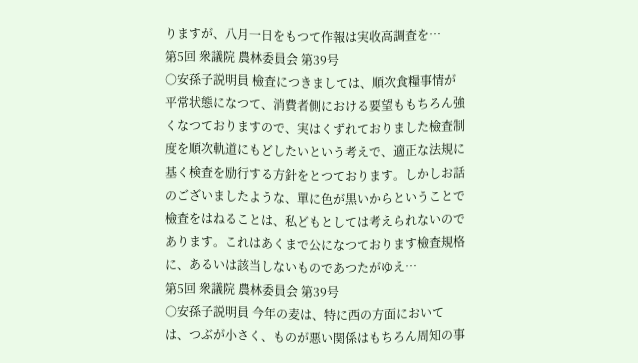りますが、八月一日をもつて作報は実收高調査を…
第5回 衆議院 農林委員会 第39号
○安孫子説明員 檢査につきましては、順次食糧事情が平常状態になつて、消費者側における要望ももちろん強くなつておりますので、実はくずれておりました檢査制度を順次軌道にもどしたいという考えで、適正な法規に基く検査を励行する方針をとつております。しかしお話のございましたような、單に色が黒いからということで檢査をはねることは、私どもとしては考えられないのであります。これはあくまで公になつております檢査規格に、あるいは該当しないものであつたがゆえ…
第5回 衆議院 農林委員会 第39号
○安孫子説明員 今年の麦は、特に西の方面においては、つぶが小さく、ものが悪い関係はもちろん周知の事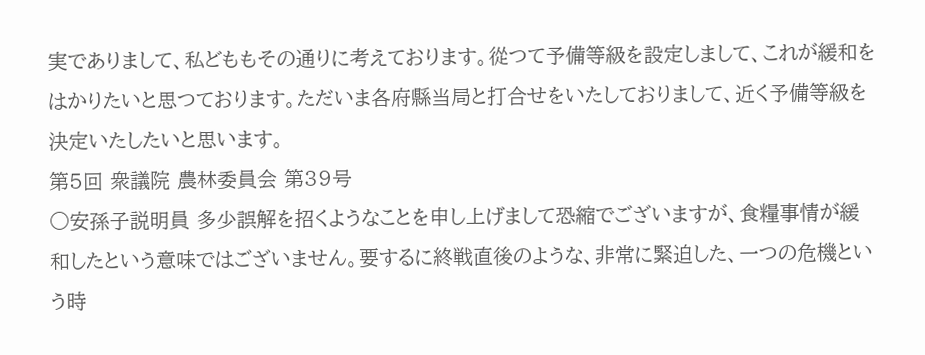実でありまして、私どももその通りに考えております。從つて予備等級を設定しまして、これが緩和をはかりたいと思つております。ただいま各府縣当局と打合せをいたしておりまして、近く予備等級を決定いたしたいと思います。
第5回 衆議院 農林委員会 第39号
○安孫子説明員 多少誤解を招くようなことを申し上げまして恐縮でございますが、食糧事情が緩和したという意味ではございません。要するに終戦直後のような、非常に緊迫した、一つの危機という時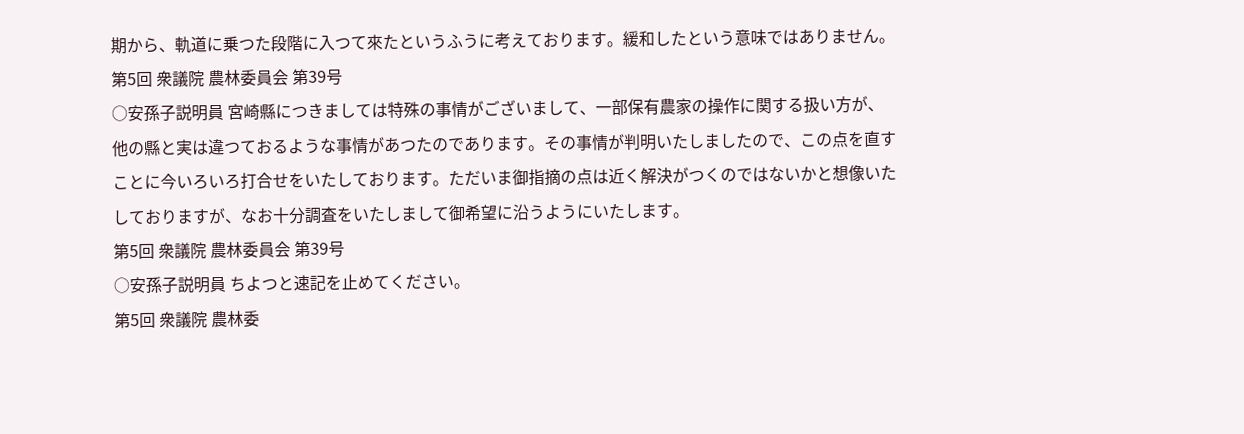期から、軌道に乗つた段階に入つて來たというふうに考えております。緩和したという意味ではありません。
第5回 衆議院 農林委員会 第39号
○安孫子説明員 宮崎縣につきましては特殊の事情がございまして、一部保有農家の操作に関する扱い方が、他の縣と実は違つておるような事情があつたのであります。その事情が判明いたしましたので、この点を直すことに今いろいろ打合せをいたしております。ただいま御指摘の点は近く解決がつくのではないかと想像いたしておりますが、なお十分調査をいたしまして御希望に沿うようにいたします。
第5回 衆議院 農林委員会 第39号
○安孫子説明員 ちよつと速記を止めてください。
第5回 衆議院 農林委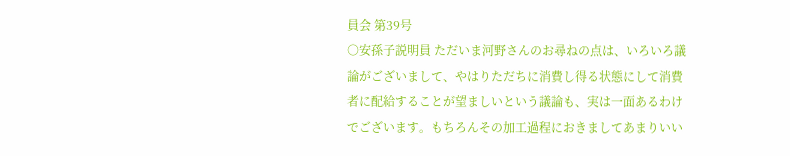員会 第39号
○安孫子説明員 ただいま河野さんのお尋ねの点は、いろいろ議論がございまして、やはりただちに消費し得る状態にして消費者に配給することが望ましいという議論も、実は一面あるわけでございます。もちろんその加工過程におきましてあまりいい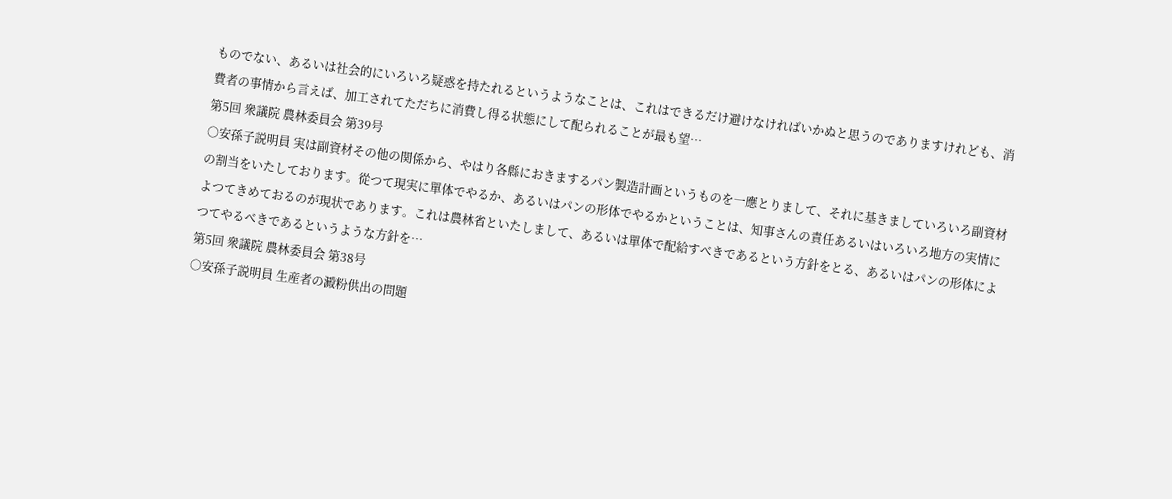ものでない、あるいは社会的にいろいろ疑惑を持たれるというようなことは、これはできるだけ避けなければいかぬと思うのでありますけれども、消費者の事情から言えば、加工されてただちに消費し得る状態にして配られることが最も望…
第5回 衆議院 農林委員会 第39号
○安孫子説明員 実は副資材その他の関係から、やはり各縣におきまするパン製造計画というものを一應とりまして、それに基きましていろいろ副資材の割当をいたしております。從つて現実に單体でやるか、あるいはパンの形体でやるかということは、知事さんの責任あるいはいろいろ地方の実情によつてきめておるのが現状であります。これは農林省といたしまして、あるいは單体で配給すべきであるという方針をとる、あるいはパンの形体によつてやるべきであるというような方針を…
第5回 衆議院 農林委員会 第38号
○安孫子説明員 生産者の澱粉供出の問題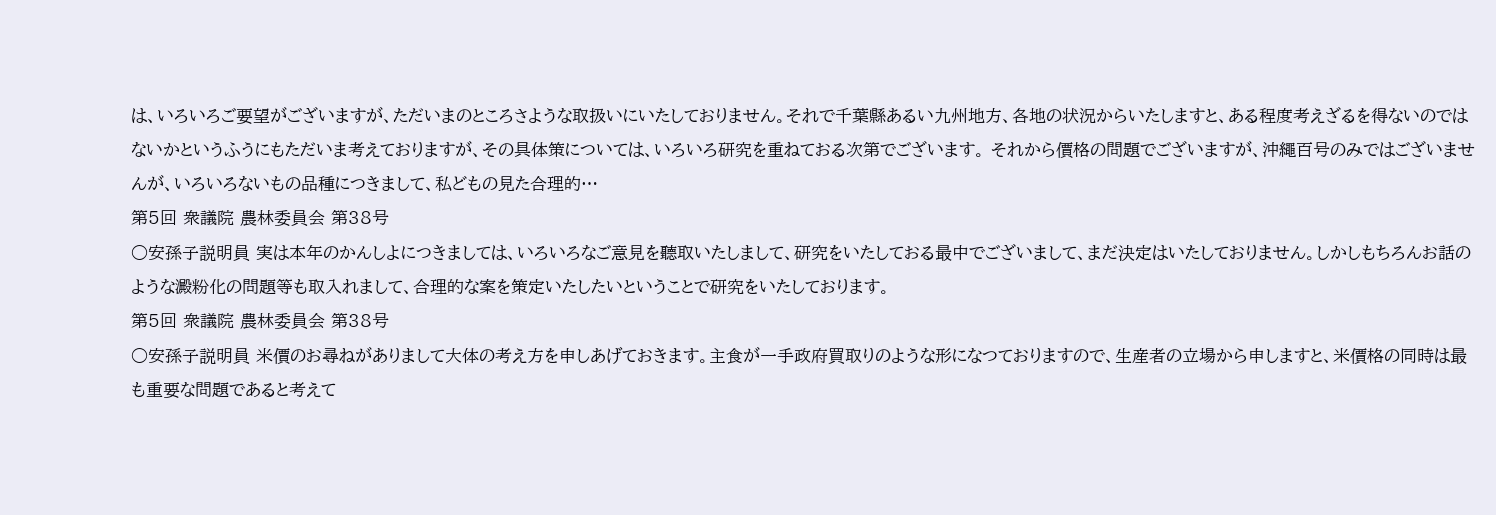は、いろいろご要望がございますが、ただいまのところさような取扱いにいたしておりません。それで千葉縣あるい九州地方、各地の状況からいたしますと、ある程度考えざるを得ないのではないかというふうにもただいま考えておりますが、その具体策については、いろいろ研究を重ねておる次第でございます。 それから價格の問題でございますが、沖繩百号のみではございませんが、いろいろないもの品種につきまして、私どもの見た合理的…
第5回 衆議院 農林委員会 第38号
○安孫子説明員 実は本年のかんしよにつきましては、いろいろなご意見を聽取いたしまして、研究をいたしておる最中でございまして、まだ決定はいたしておりません。しかしもちろんお話のような澱粉化の問題等も取入れまして、合理的な案を策定いたしたいということで研究をいたしております。
第5回 衆議院 農林委員会 第38号
○安孫子説明員 米價のお尋ねがありまして大体の考え方を申しあげておきます。主食が一手政府買取りのような形になつておりますので、生産者の立場から申しますと、米價格の同時は最も重要な問題であると考えて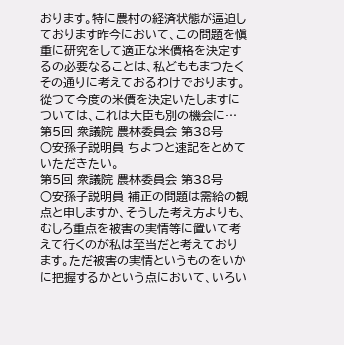おります。特に農村の経済状態が逼迫しております昨今において、この問題を愼重に研究をして適正な米價格を決定するの必要なることは、私どももまつたくその通りに考えておるわけでおります。從つて今度の米價を決定いたしますについては、これは大臣も別の機会に…
第5回 衆議院 農林委員会 第38号
○安孫子説明員 ちよつと速記をとめていただきたい。
第5回 衆議院 農林委員会 第38号
○安孫子説明員 補正の問題は需給の観点と申しますか、そうした考え方よりも、むしろ重点を被害の実情等に置いて考えて行くのが私は至当だと考えております。ただ被害の実情というものをいかに把握するかという点において、いろい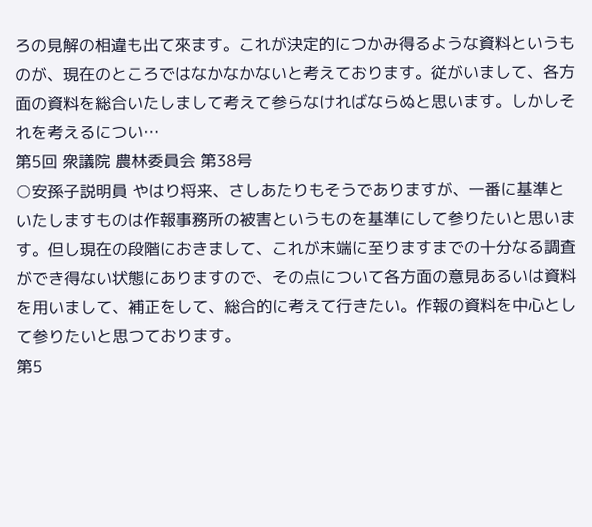ろの見解の相違も出て來ます。これが決定的につかみ得るような資料というものが、現在のところではなかなかないと考えております。従がいまして、各方面の資料を総合いたしまして考えて参らなければならぬと思います。しかしそれを考えるについ…
第5回 衆議院 農林委員会 第38号
○安孫子説明員 やはり将来、さしあたりもそうでありますが、一番に基準といたしますものは作報事務所の被害というものを基準にして参りたいと思います。但し現在の段階におきまして、これが末端に至りますまでの十分なる調査ができ得ない状態にありますので、その点について各方面の意見あるいは資料を用いまして、補正をして、総合的に考えて行きたい。作報の資料を中心として参りたいと思つております。
第5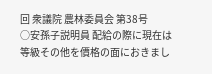回 衆議院 農林委員会 第38号
○安孫子説明員 配給の際に現在は等級その他を價格の面におきまし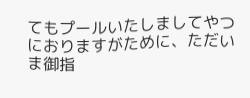てもプールいたしましてやつにおりますがために、ただいま御指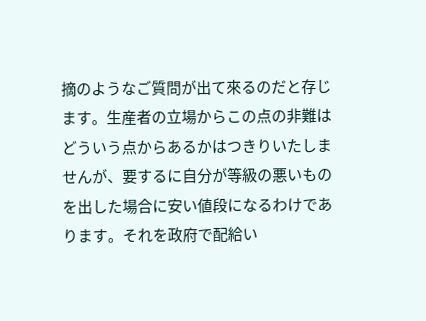摘のようなご質問が出て來るのだと存じます。生産者の立場からこの点の非難はどういう点からあるかはつきりいたしませんが、要するに自分が等級の悪いものを出した場合に安い値段になるわけであります。それを政府で配給い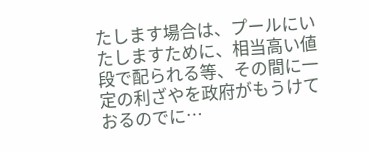たします場合は、プールにいたしますために、相当高い値段で配られる等、その間に一定の利ざやを政府がもうけておるのでに…